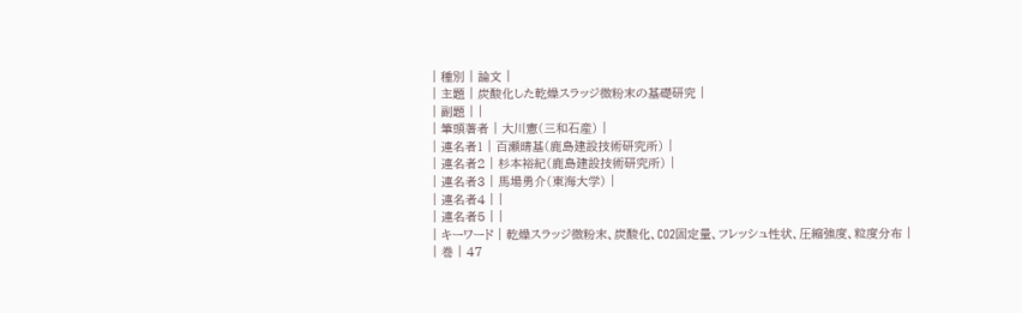| 種別 | 論文 |
| 主題 | 炭酸化した乾燥スラッジ微粉末の基礎研究 |
| 副題 | |
| 筆頭著者 | 大川憲(三和石産) |
| 連名者1 | 百瀬晴基(鹿島建設技術研究所) |
| 連名者2 | 杉本裕紀(鹿島建設技術研究所) |
| 連名者3 | 馬場勇介(東海大学) |
| 連名者4 | |
| 連名者5 | |
| キーワード | 乾燥スラッジ微粉末、炭酸化、CO2固定量、フレッシュ性状、圧縮強度、粒度分布 |
| 巻 | 47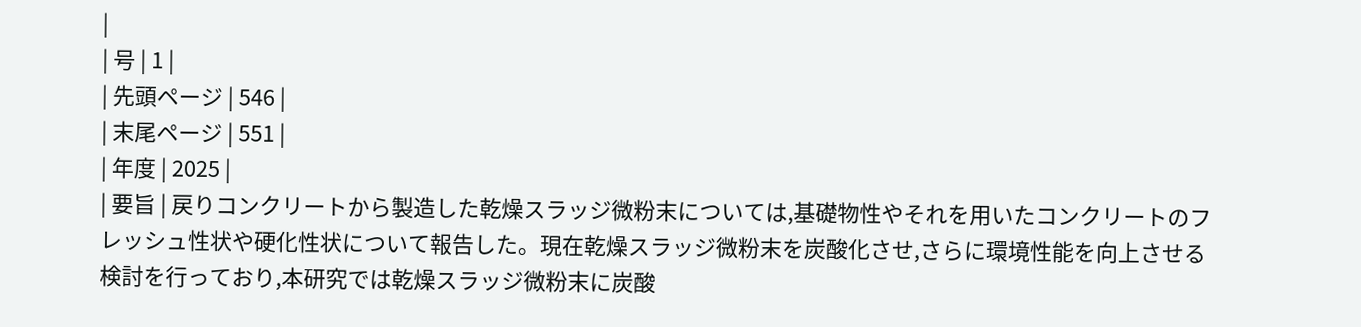|
| 号 | 1 |
| 先頭ページ | 546 |
| 末尾ページ | 551 |
| 年度 | 2025 |
| 要旨 | 戻りコンクリートから製造した乾燥スラッジ微粉末については,基礎物性やそれを用いたコンクリートのフレッシュ性状や硬化性状について報告した。現在乾燥スラッジ微粉末を炭酸化させ,さらに環境性能を向上させる検討を行っており,本研究では乾燥スラッジ微粉末に炭酸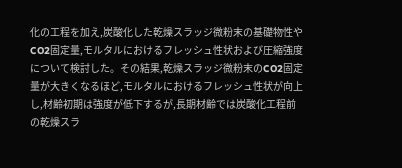化の工程を加え,炭酸化した乾燥スラッジ微粉末の基礎物性やCO2固定量,モルタルにおけるフレッシュ性状および圧縮強度について検討した。その結果,乾燥スラッジ微粉末のCO2固定量が大きくなるほど,モルタルにおけるフレッシュ性状が向上し,材齢初期は強度が低下するが,長期材齢では炭酸化工程前の乾燥スラ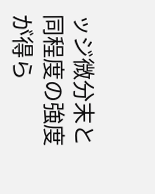ッジ微分末と同程度の強度が得ら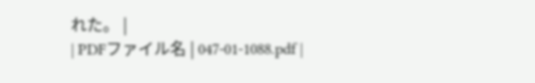れた。 |
| PDFファイル名 | 047-01-1088.pdf |